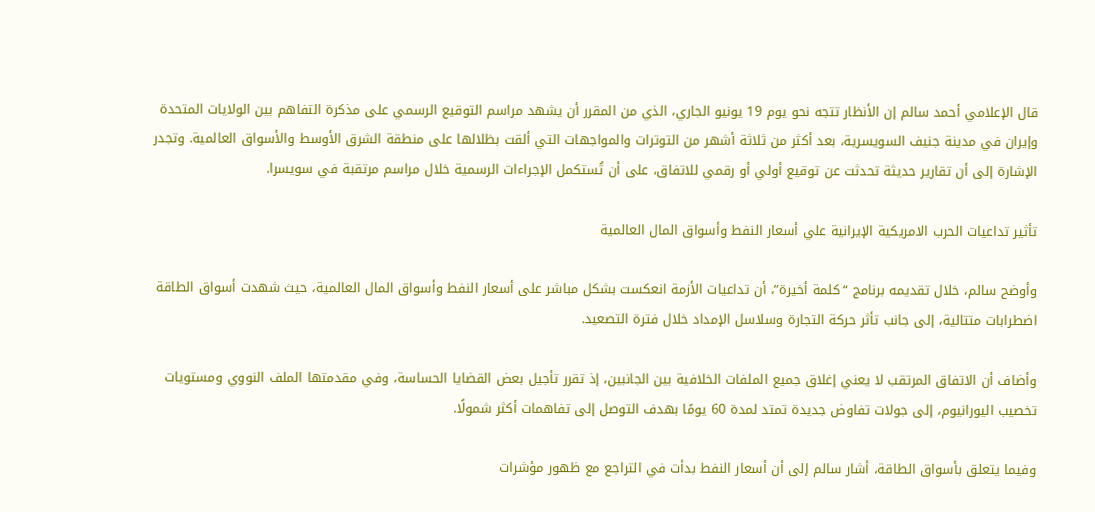قال الإعلامي أحمد سالم إن الأنظار تتجه نحو يوم 19 يونيو الجاري، الذي من المقرر أن يشهد مراسم التوقيع الرسمي على مذكرة التفاهم بين الولايات المتحدة وإيران في مدينة جنيف السويسرية، بعد أكثر من ثلاثة أشهر من التوترات والمواجهات التي ألقت بظلالها على منطقة الشرق الأوسط والأسواق العالمية. وتجدر الإشارة إلى أن تقارير حديثة تحدثت عن توقيع أولي أو رقمي للاتفاق، على أن تُستكمل الإجراءات الرسمية خلال مراسم مرتقبة في سويسرا.

تأثير تداعيات الحرب الامريكية الإيرانية علي أسعار النفط وأسواق المال العالمية

وأوضح سالم، خلال تقديمه برنامج “كلمة أخيرة”، أن تداعيات الأزمة انعكست بشكل مباشر على أسعار النفط وأسواق المال العالمية، حيث شهدت أسواق الطاقة اضطرابات متتالية، إلى جانب تأثر حركة التجارة وسلاسل الإمداد خلال فترة التصعيد.

وأضاف أن الاتفاق المرتقب لا يعني إغلاق جميع الملفات الخلافية بين الجانبين، إذ تقرر تأجيل بعض القضايا الحساسة، وفي مقدمتها الملف النووي ومستويات تخصيب اليورانيوم، إلى جولات تفاوض جديدة تمتد لمدة 60 يومًا بهدف التوصل إلى تفاهمات أكثر شمولًا.

وفيما يتعلق بأسواق الطاقة، أشار سالم إلى أن أسعار النفط بدأت في التراجع مع ظهور مؤشرات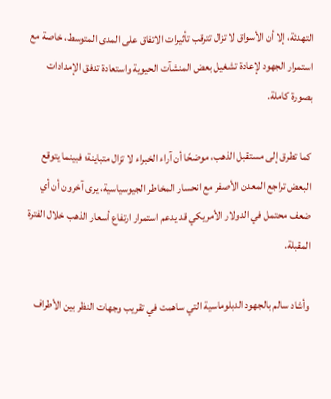التهدئة، إلا أن الأسواق لا تزال تترقب تأثيرات الاتفاق على المدى المتوسط، خاصة مع استمرار الجهود لإعادة تشغيل بعض المنشآت الحيوية واستعادة تدفق الإمدادات بصورة كاملة.

كما تطرق إلى مستقبل الذهب، موضحًا أن آراء الخبراء لا تزال متباينة؛ فبينما يتوقع البعض تراجع المعدن الأصفر مع انحسار المخاطر الجيوسياسية، يرى آخرون أن أي ضعف محتمل في الدولار الأمريكي قد يدعم استمرار ارتفاع أسعار الذهب خلال الفترة المقبلة.

وأشاد سالم بالجهود الدبلوماسية التي ساهمت في تقريب وجهات النظر بين الأطراف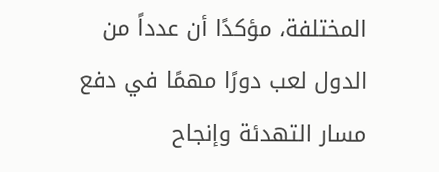المختلفة، مؤكدًا أن عدداً من الدول لعب دورًا مهمًا في دفع مسار التهدئة وإنجاح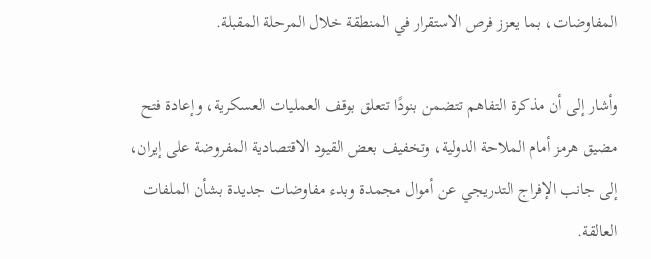المفاوضات، بما يعزز فرص الاستقرار في المنطقة خلال المرحلة المقبلة.

وأشار إلى أن مذكرة التفاهم تتضمن بنودًا تتعلق بوقف العمليات العسكرية، وإعادة فتح مضيق هرمز أمام الملاحة الدولية، وتخفيف بعض القيود الاقتصادية المفروضة على إيران، إلى جانب الإفراج التدريجي عن أموال مجمدة وبدء مفاوضات جديدة بشأن الملفات العالقة.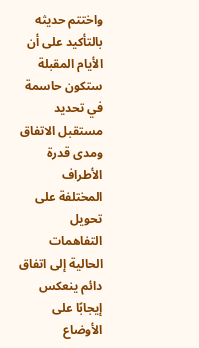واختتم حديثه بالتأكيد على أن الأيام المقبلة ستكون حاسمة في تحديد مستقبل الاتفاق ومدى قدرة الأطراف المختلفة على تحويل التفاهمات الحالية إلى اتفاق دائم ينعكس إيجابًا على الأوضاع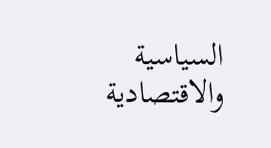السياسية والاقتصادية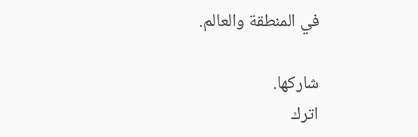في المنطقة والعالم.

شاركها.
اترك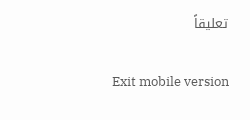تعليقاً

Exit mobile version